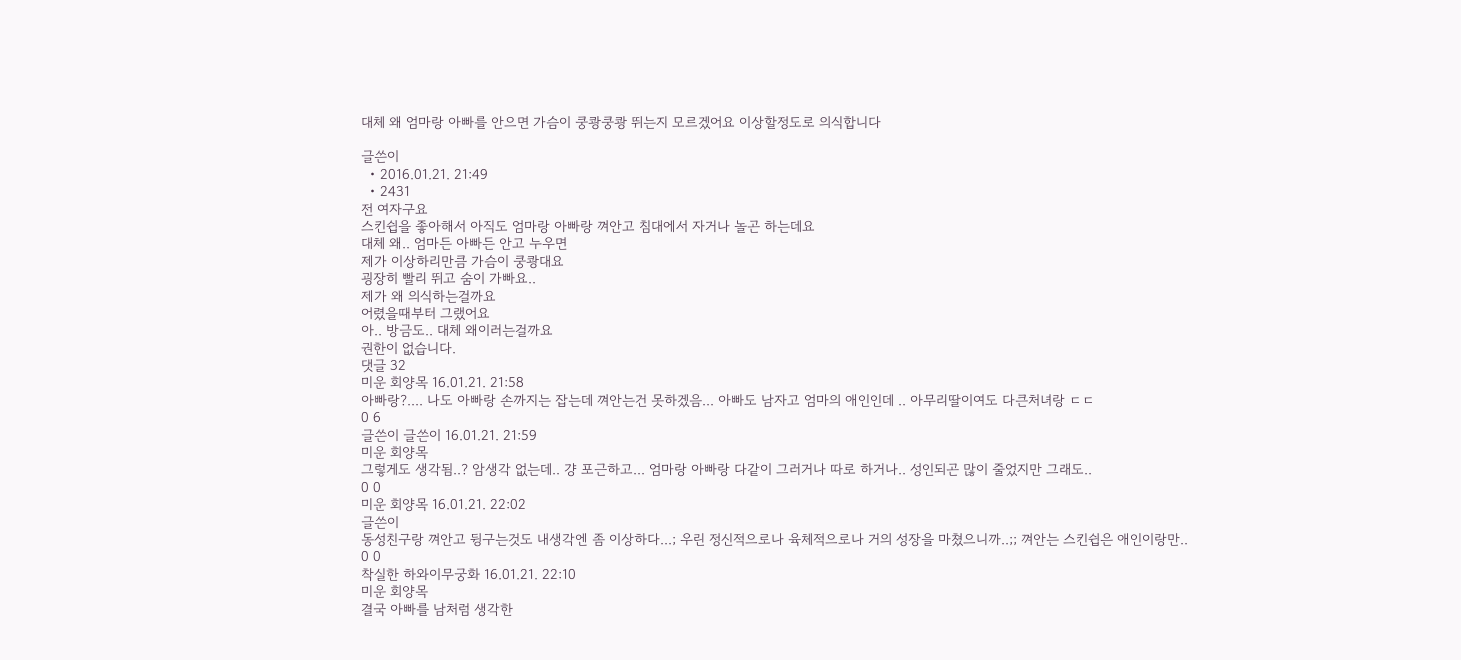대체 왜 엄마랑 아빠를 안으면 가슴이 쿵쾅쿵쾅 뛰는지 모르겠어요 이상할정도로 의식합니다

글쓴이
  • 2016.01.21. 21:49
  • 2431
전 여자구요
스킨쉽을 좋아해서 아직도 엄마랑 아빠랑 껴안고 침대에서 자거나 놀곤 하는데요
대체 왜.. 엄마든 아빠든 안고 누우면
제가 이상하리만큼 가슴이 쿵쾅대요
굉장히 빨리 뛰고 숨이 가빠요..
제가 왜 의식하는걸까요
어렸을때부터 그랬어요
아.. 방금도.. 대체 왜이러는걸까요
권한이 없습니다.
댓글 32
미운 회양목 16.01.21. 21:58
아빠랑?.... 나도 아빠랑 손까지는 잡는데 껴안는건 못하겠음... 아빠도 남자고 엄마의 애인인데 .. 아무리딸이여도 다큰처녀랑 ㄷㄷ
0 6
글쓴이 글쓴이 16.01.21. 21:59
미운 회양목
그렇게도 생각됨..? 암생각 없는데.. 걍 포근하고... 엄마랑 아빠랑 다같이 그러거나 따로 하거나.. 성인되곤 많이 줄었지만 그래도..
0 0
미운 회양목 16.01.21. 22:02
글쓴이
동성친구랑 껴안고 뒹구는것도 내생각엔 좀 이상하다...; 우린 정신적으로나 육체적으로나 거의 성장을 마쳤으니까..;; 껴안는 스킨쉽은 애인이랑만..
0 0
착실한 하와이무궁화 16.01.21. 22:10
미운 회양목
결국 아빠를 남처럼 생각한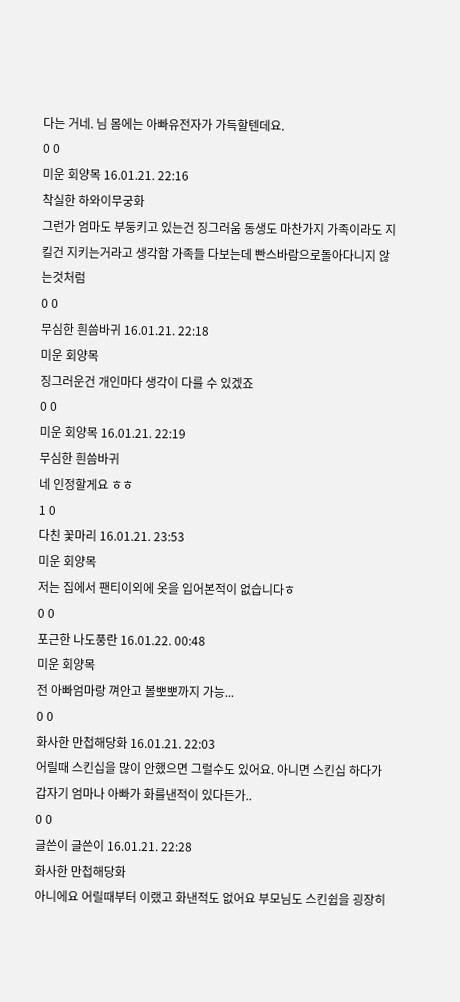다는 거네. 님 몸에는 아빠유전자가 가득할텐데요.
0 0
미운 회양목 16.01.21. 22:16
착실한 하와이무궁화
그런가 엄마도 부둥키고 있는건 징그러움 동생도 마찬가지 가족이라도 지킬건 지키는거라고 생각함 가족들 다보는데 빤스바람으로돌아다니지 않는것처럼
0 0
무심한 흰씀바귀 16.01.21. 22:18
미운 회양목
징그러운건 개인마다 생각이 다를 수 있겠죠
0 0
미운 회양목 16.01.21. 22:19
무심한 흰씀바귀
네 인정할게요 ㅎㅎ
1 0
다친 꽃마리 16.01.21. 23:53
미운 회양목
저는 집에서 팬티이외에 옷을 입어본적이 없습니다ㅎ
0 0
포근한 나도풍란 16.01.22. 00:48
미운 회양목
전 아빠엄마랑 껴안고 볼뽀뽀까지 가능...
0 0
화사한 만첩해당화 16.01.21. 22:03
어릴때 스킨십을 많이 안했으면 그럴수도 있어요. 아니면 스킨십 하다가 갑자기 엄마나 아빠가 화를낸적이 있다든가..
0 0
글쓴이 글쓴이 16.01.21. 22:28
화사한 만첩해당화
아니에요 어릴때부터 이랬고 화낸적도 없어요 부모님도 스킨쉽을 굉장히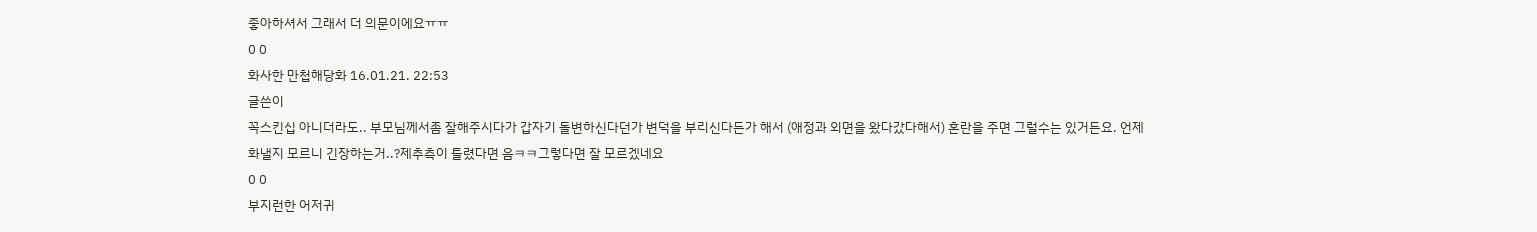좋아하셔서 그래서 더 의문이에요ㅠㅠ
0 0
화사한 만첩해당화 16.01.21. 22:53
글쓴이
꼭스킨십 아니더라도.. 부모님께서좀 잘해주시다가 갑자기 돌변하신다던가 변덕을 부리신다든가 해서 (애정과 외면을 왔다갔다해서) 혼란을 주면 그럴수는 있거든요. 언제 화낼지 모르니 긴장하는거..?제추측이 틀렸다면 음ㅋㅋ그렇다면 잘 모르겠네요
0 0
부지런한 어저귀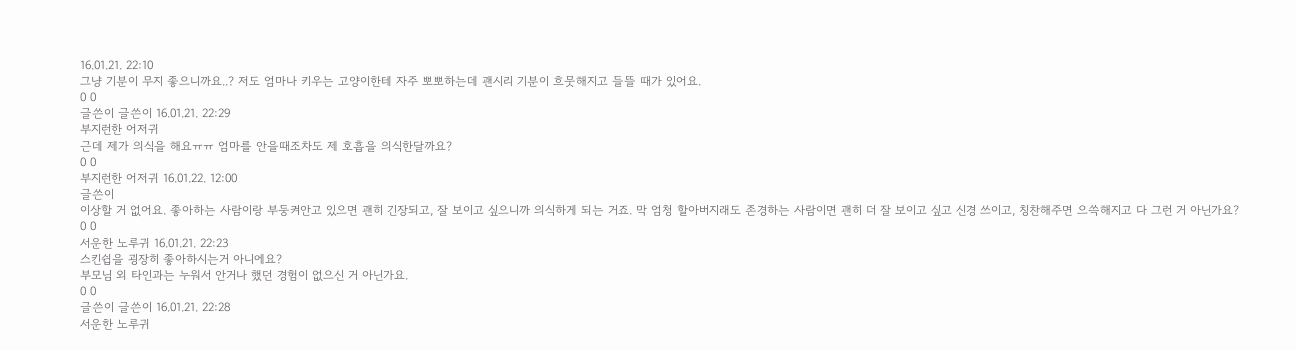16.01.21. 22:10
그냥 기분이 무지 좋으니까요..? 저도 엄마나 키우는 고양이한테 자주 뽀뽀하는데 괜시리 기분이 흐뭇해지고 들뜰 때가 있어요.
0 0
글쓴이 글쓴이 16.01.21. 22:29
부지런한 어저귀
근데 제가 의식을 해요ㅠㅠ 엄마를 안을때조차도 제 호흡을 의식한달까요?
0 0
부지런한 어저귀 16.01.22. 12:00
글쓴이
이상할 거 없어요. 좋아하는 사람이랑 부둥켜안고 있으면 괜히 긴장되고, 잘 보이고 싶으니까 의식하게 되는 거죠. 막 엄청 할아버지래도 존경하는 사람이면 괜히 더 잘 보이고 싶고 신경 쓰이고, 칭찬해주면 으쓱해지고 다 그런 거 아닌가요?
0 0
서운한 노루귀 16.01.21. 22:23
스킨쉽을 굉장히 좋아하시는거 아니에요?
부모님 외 타인과는 누워서 안거나 했던 경험이 없으신 거 아닌가요.
0 0
글쓴이 글쓴이 16.01.21. 22:28
서운한 노루귀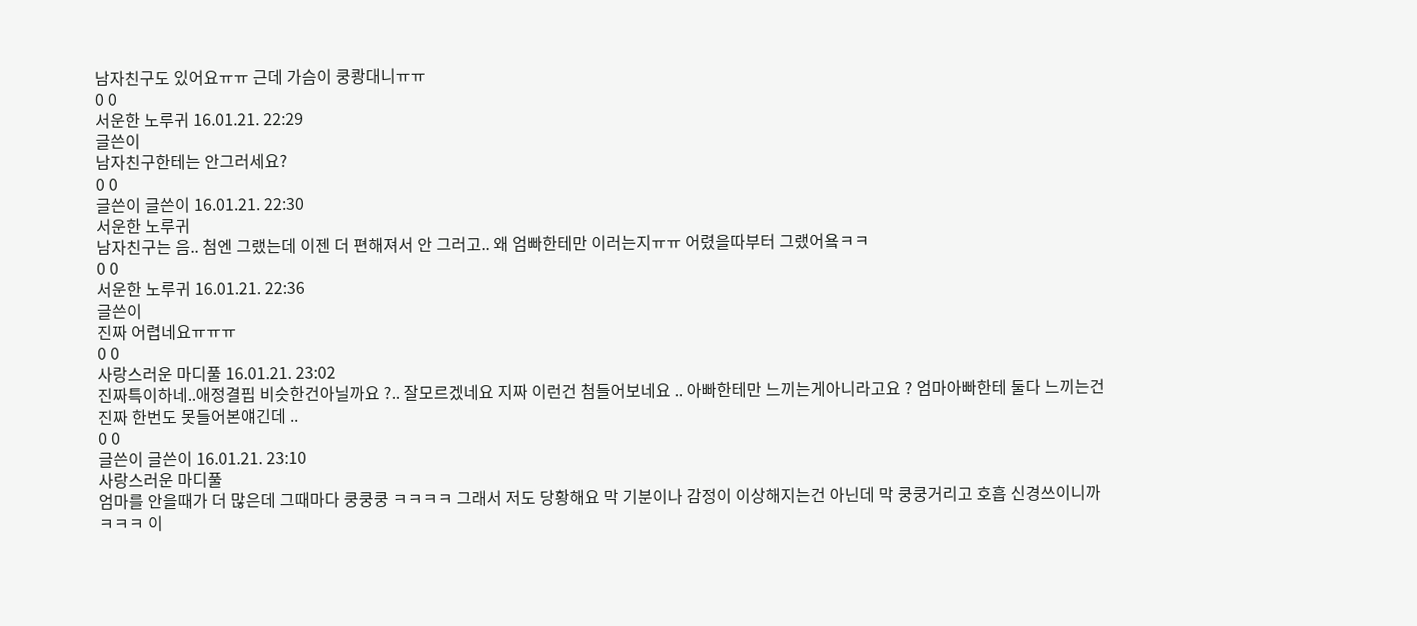남자친구도 있어요ㅠㅠ 근데 가슴이 쿵쾅대니ㅠㅠ
0 0
서운한 노루귀 16.01.21. 22:29
글쓴이
남자친구한테는 안그러세요?
0 0
글쓴이 글쓴이 16.01.21. 22:30
서운한 노루귀
남자친구는 음.. 첨엔 그랬는데 이젠 더 편해져서 안 그러고.. 왜 엄빠한테만 이러는지ㅠㅠ 어렸을따부터 그랬어욬ㅋㅋ
0 0
서운한 노루귀 16.01.21. 22:36
글쓴이
진짜 어렵네요ㅠㅠㅠ
0 0
사랑스러운 마디풀 16.01.21. 23:02
진짜특이하네..애정결핍 비슷한건아닐까요 ?.. 잘모르겠네요 지짜 이런건 첨들어보네요 .. 아빠한테만 느끼는게아니라고요 ? 엄마아빠한테 둘다 느끼는건진짜 한번도 못들어본얘긴데 ..
0 0
글쓴이 글쓴이 16.01.21. 23:10
사랑스러운 마디풀
엄마를 안을때가 더 많은데 그때마다 쿵쿵쿵 ㅋㅋㅋㅋ 그래서 저도 당황해요 막 기분이나 감정이 이상해지는건 아닌데 막 쿵쿵거리고 호흡 신경쓰이니까 ㅋㅋㅋ 이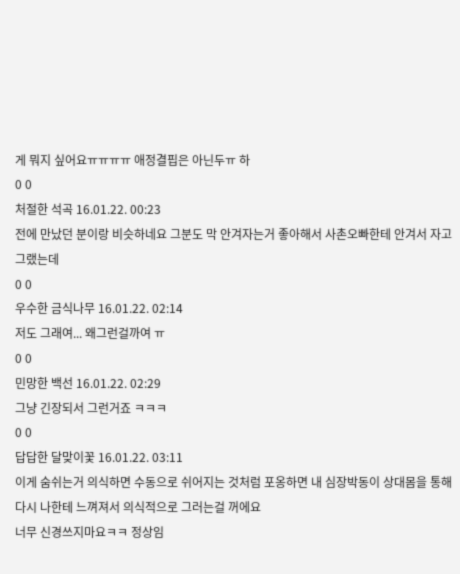게 뭐지 싶어요ㅠㅠㅠㅠ 애정결핍은 아닌두ㅠ 하
0 0
처절한 석곡 16.01.22. 00:23
전에 만났던 분이랑 비슷하네요 그분도 막 안겨자는거 좋아해서 사촌오빠한테 안겨서 자고 그랬는데
0 0
우수한 금식나무 16.01.22. 02:14
저도 그래여... 왜그런걸까여 ㅠ
0 0
민망한 백선 16.01.22. 02:29
그냥 긴장되서 그런거죠 ㅋㅋㅋ
0 0
답답한 달맞이꽃 16.01.22. 03:11
이게 숨쉬는거 의식하면 수동으로 쉬어지는 것처럼 포옹하면 내 심장박동이 상대몸을 통해 다시 나한테 느껴져서 의식적으로 그러는걸 꺼에요
너무 신경쓰지마요ㅋㅋ 정상임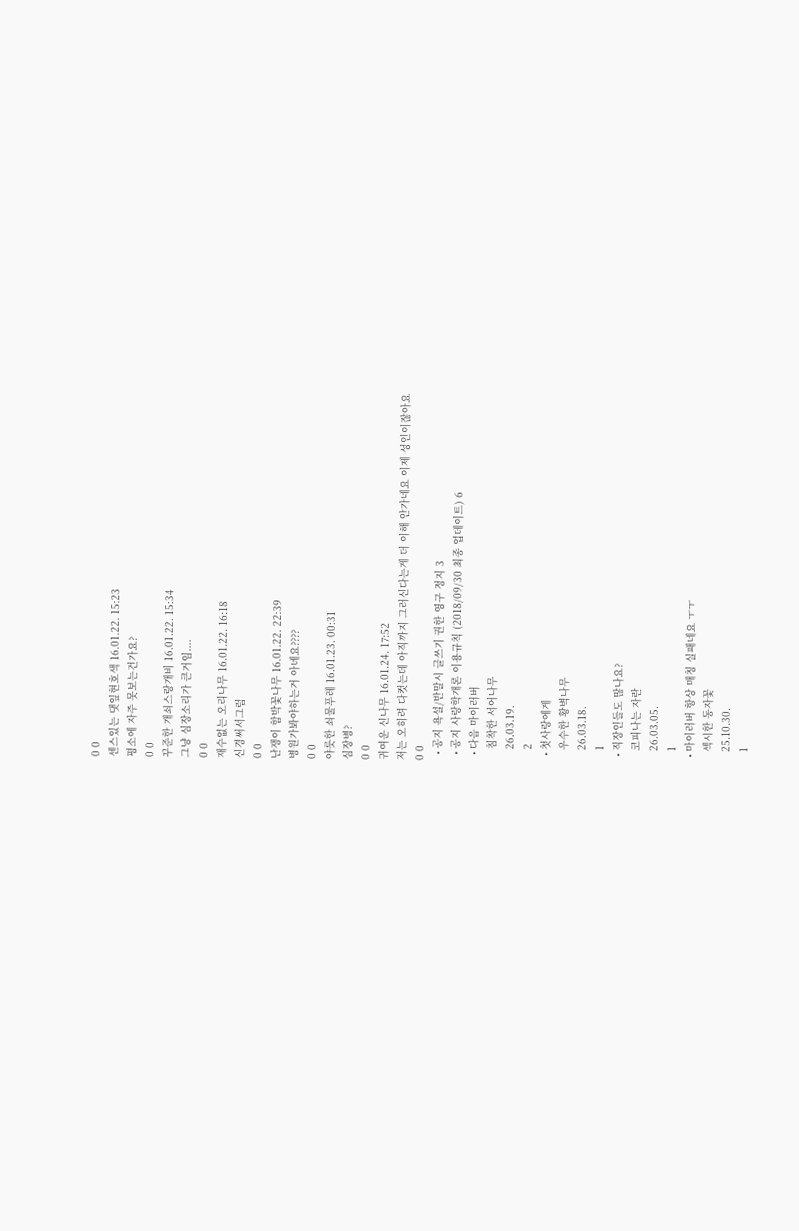0 0
센스있는 댓잎현호색 16.01.22. 15:23
평소에 자주 못보는건가요?
0 0
꾸준한 개쇠스랑개비 16.01.22. 15:34
그냥 심장소리가 큰거임....
0 0
재수없는 오리나무 16.01.22. 16:18
신경써서그럼
0 0
난쟁이 함박꽃나무 16.01.22. 22:39
병원가봐야하는거 아녜요????
0 0
야릇한 쇠물푸레 16.01.23. 00:31
심장병?
0 0
귀여운 신나무 16.01.24. 17:52
저는 오히려 다컷는데 아직까지 그러신다는게 더 이해 안가네요 이제 성인이잖아요
0 0
  • 공지 욕설/반말시 글쓰기 권한 영구 정지 3
  • 공지 사랑학개론 이용규칙 (2018/09/30 최종 업데이트) 6
  • 다음 마이러버
    침착한 서어나무
    26.03.19.
    2
  • 첫사랑에게
    우수한 황벽나무
    26.03.18.
    1
  • 직장인들도 많나요?
    코피나는 자란
    26.03.05.
    1
  • 마이러버 항상 매칭 실패네요 ㅜㅜ
    섹시한 동자꽃
    25.10.30.
    1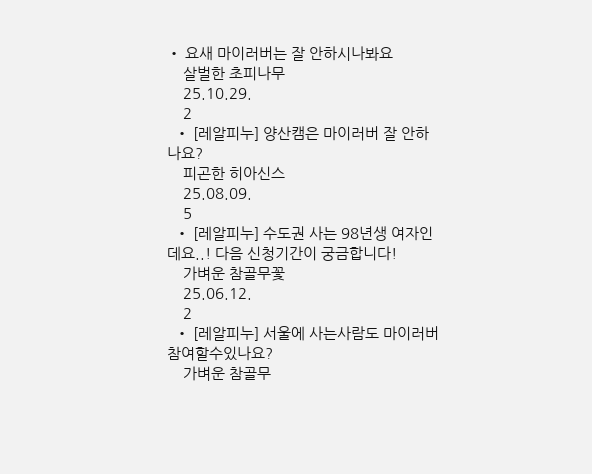• 요새 마이러버는 잘 안하시나봐요
    살벌한 초피나무
    25.10.29.
    2
  • [레알피누] 양산캠은 마이러버 잘 안하나요?
    피곤한 히아신스
    25.08.09.
    5
  • [레알피누] 수도권 사는 98년생 여자인데요..! 다음 신청기간이 궁금합니다!
    가벼운 참골무꽃
    25.06.12.
    2
  • [레알피누] 서울에 사는사람도 마이러버 참여할수있나요?
    가벼운 참골무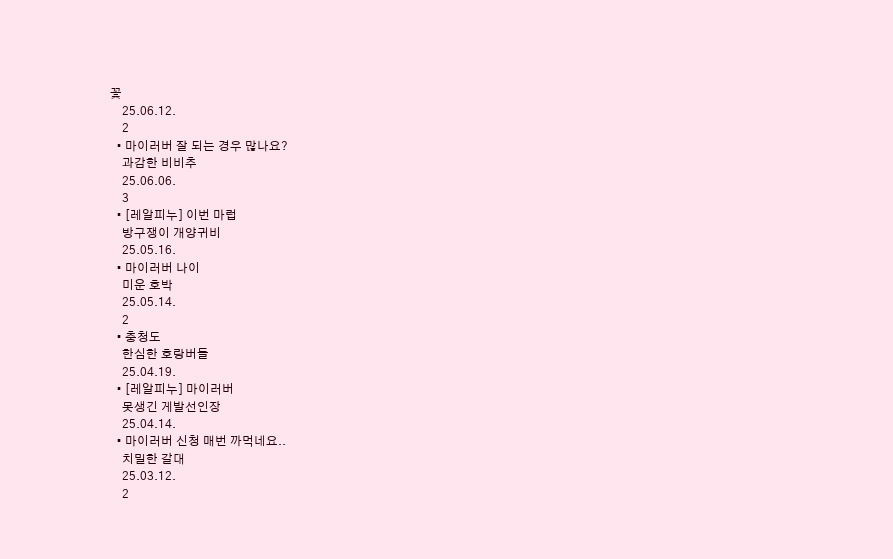꽃
    25.06.12.
    2
  • 마이러버 잘 되는 경우 많나요?
    과감한 비비추
    25.06.06.
    3
  • [레알피누] 이번 마럽
    방구쟁이 개양귀비
    25.05.16.
  • 마이러버 나이
    미운 호박
    25.05.14.
    2
  • 충청도
    한심한 호랑버들
    25.04.19.
  • [레알피누] 마이러버
    못생긴 게발선인장
    25.04.14.
  • 마이러버 신청 매번 까먹네요..
    치밀한 갈대
    25.03.12.
    2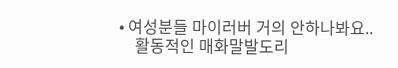• 여성분들 마이러버 거의 안하나봐요..
    활동적인 매화말발도리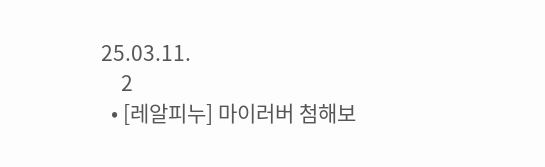25.03.11.
    2
  • [레알피누] 마이러버 첨해보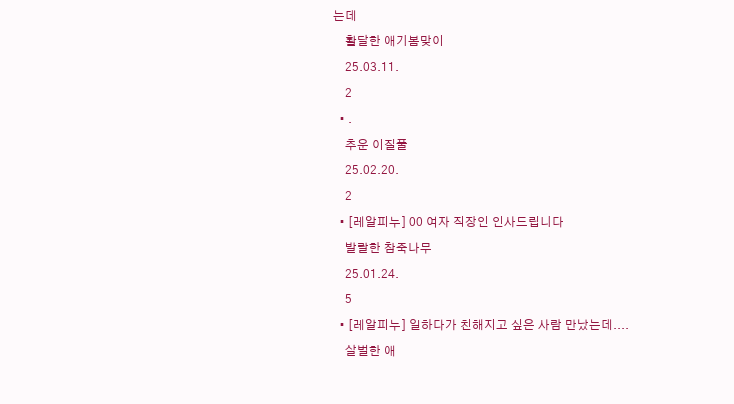는데
    활달한 애기봄맞이
    25.03.11.
    2
  • .
    추운 이질풀
    25.02.20.
    2
  • [레알피누] 00 여자 직장인 인사드립니다
    발랄한 참죽나무
    25.01.24.
    5
  • [레알피누] 일하다가 친해지고 싶은 사람 만났는데....
    살벌한 애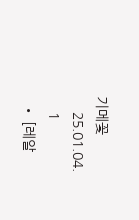기메꽃
    25.01.04.
    1
  • [레알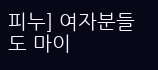피누] 여자분들도 마이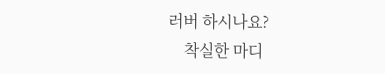러버 하시나요?
    착실한 마디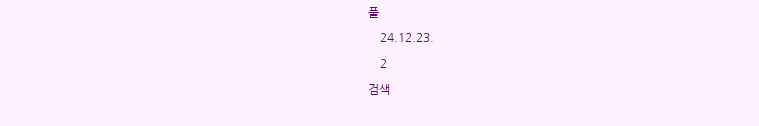풀
    24.12.23.
    2
검색